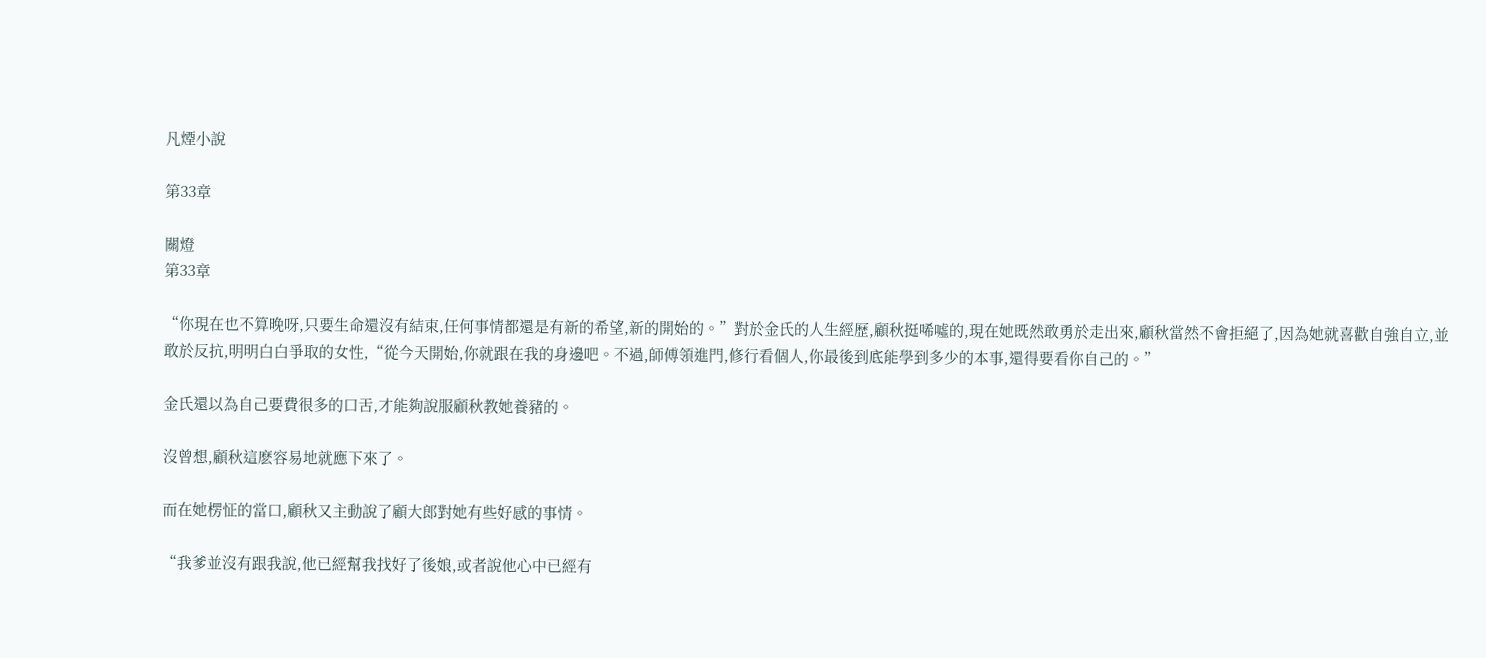凡煙小說

第33章

關燈
第33章

“你現在也不算晚呀,只要生命還沒有結束,任何事情都還是有新的希望,新的開始的。”對於金氏的人生經歷,顧秋挺唏噓的,現在她既然敢勇於走出來,顧秋當然不會拒絕了,因為她就喜歡自強自立,並敢於反抗,明明白白爭取的女性,“從今天開始,你就跟在我的身邊吧。不過,師傅領進門,修行看個人,你最後到底能學到多少的本事,還得要看你自己的。”

金氏還以為自己要費很多的口舌,才能夠說服顧秋教她養豬的。

沒曾想,顧秋這麽容易地就應下來了。

而在她楞怔的當口,顧秋又主動說了顧大郎對她有些好感的事情。

“我爹並沒有跟我說,他已經幫我找好了後娘,或者說他心中已經有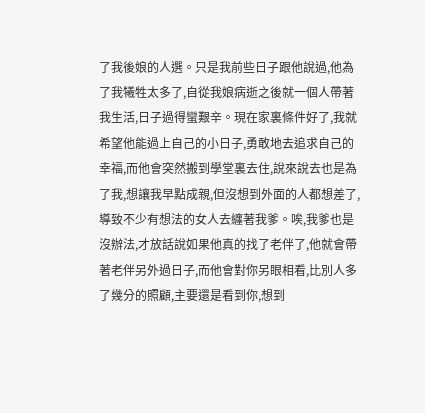了我後娘的人選。只是我前些日子跟他說過,他為了我犧牲太多了,自從我娘病逝之後就一個人帶著我生活,日子過得蠻艱辛。現在家裏條件好了,我就希望他能過上自己的小日子,勇敢地去追求自己的幸福,而他會突然搬到學堂裏去住,說來說去也是為了我,想讓我早點成親,但沒想到外面的人都想差了,導致不少有想法的女人去纏著我爹。唉,我爹也是沒辦法,才放話說如果他真的找了老伴了,他就會帶著老伴另外過日子,而他會對你另眼相看,比別人多了幾分的照顧,主要還是看到你,想到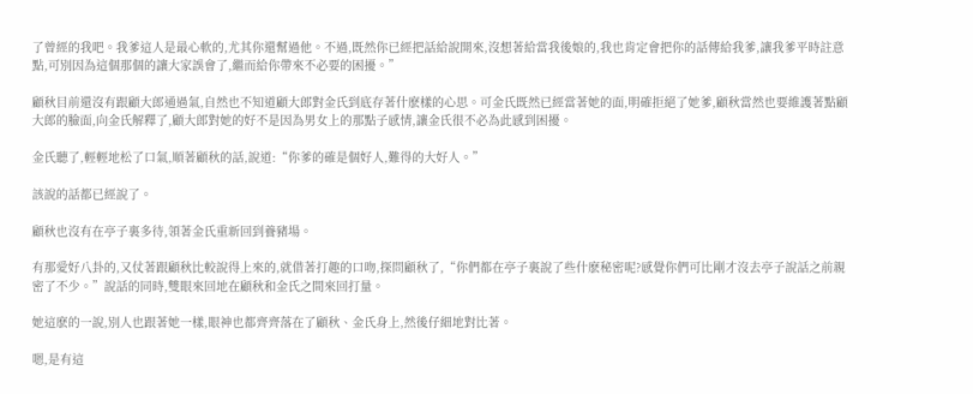了曾經的我吧。我爹這人是最心軟的,尤其你還幫過他。不過,既然你已經把話給說開來,沒想著給當我後娘的,我也肯定會把你的話傳給我爹,讓我爹平時註意點,可別因為這個那個的讓大家誤會了,繼而給你帶來不必要的困擾。”

顧秋目前還沒有跟顧大郎通過氣,自然也不知道顧大郎對金氏到底存著什麽樣的心思。可金氏既然已經當著她的面,明確拒絕了她爹,顧秋當然也要維護著點顧大郎的臉面,向金氏解釋了,顧大郎對她的好不是因為男女上的那點子感情,讓金氏很不必為此感到困擾。

金氏聽了,輕輕地松了口氣,順著顧秋的話,說道:“你爹的確是個好人,難得的大好人。”

該說的話都已經說了。

顧秋也沒有在亭子裏多待,領著金氏重新回到養豬場。

有那愛好八卦的,又仗著跟顧秋比較說得上來的,就借著打趣的口吻,探問顧秋了,“你們都在亭子裏說了些什麽秘密呢?感覺你們可比剛才沒去亭子說話之前親密了不少。”說話的同時,雙眼來回地在顧秋和金氏之間來回打量。

她這麽的一說,別人也跟著她一樣,眼神也都齊齊落在了顧秋、金氏身上,然後仔細地對比著。

嗯,是有這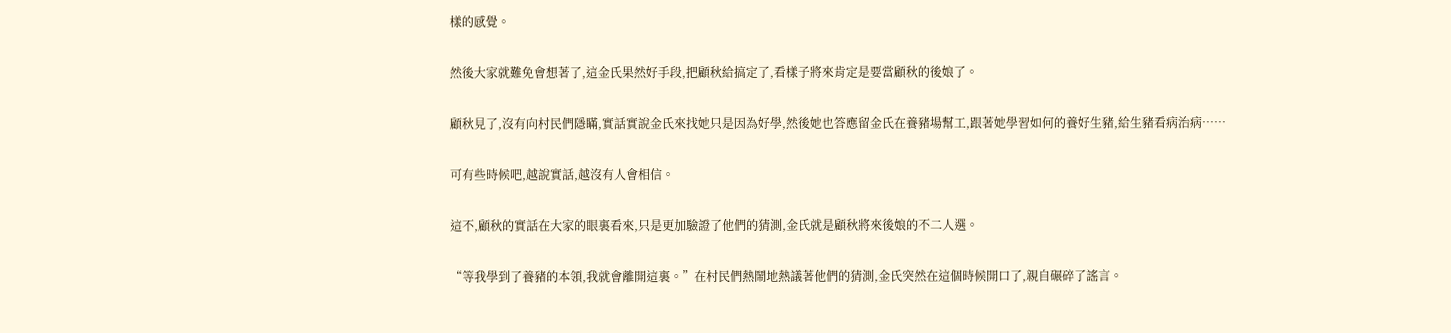樣的感覺。

然後大家就難免會想著了,這金氏果然好手段,把顧秋給搞定了,看樣子將來肯定是要當顧秋的後娘了。

顧秋見了,沒有向村民們隱瞞,實話實說金氏來找她只是因為好學,然後她也答應留金氏在養豬場幫工,跟著她學習如何的養好生豬,給生豬看病治病……

可有些時候吧,越說實話,越沒有人會相信。

這不,顧秋的實話在大家的眼裏看來,只是更加驗證了他們的猜測,金氏就是顧秋將來後娘的不二人選。

“等我學到了養豬的本領,我就會離開這裏。”在村民們熱鬧地熱議著他們的猜測,金氏突然在這個時候開口了,親自碾碎了謠言。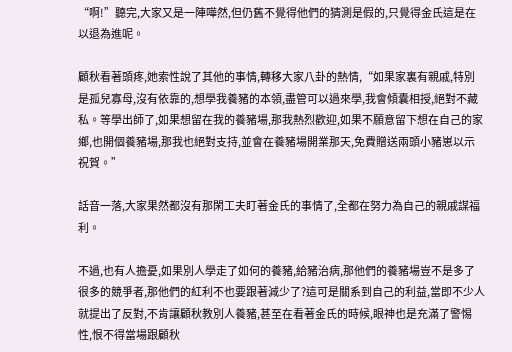“啊!”聽完,大家又是一陣嘩然,但仍舊不覺得他們的猜測是假的,只覺得金氏這是在以退為進呢。

顧秋看著頭疼,她索性說了其他的事情,轉移大家八卦的熱情,“如果家裏有親戚,特別是孤兒寡母,沒有依靠的,想學我養豬的本領,盡管可以過來學,我會傾囊相授,絕對不藏私。等學出師了,如果想留在我的養豬場,那我熱烈歡迎,如果不願意留下想在自己的家鄉,也開個養豬場,那我也絕對支持,並會在養豬場開業那天,免費贈送兩頭小豬崽以示祝賀。”

話音一落,大家果然都沒有那閑工夫盯著金氏的事情了,全都在努力為自己的親戚謀福利。

不過,也有人擔憂,如果別人學走了如何的養豬,給豬治病,那他們的養豬場豈不是多了很多的競爭者,那他們的紅利不也要跟著減少了?這可是關系到自己的利益,當即不少人就提出了反對,不肯讓顧秋教別人養豬,甚至在看著金氏的時候,眼神也是充滿了警惕性,恨不得當場跟顧秋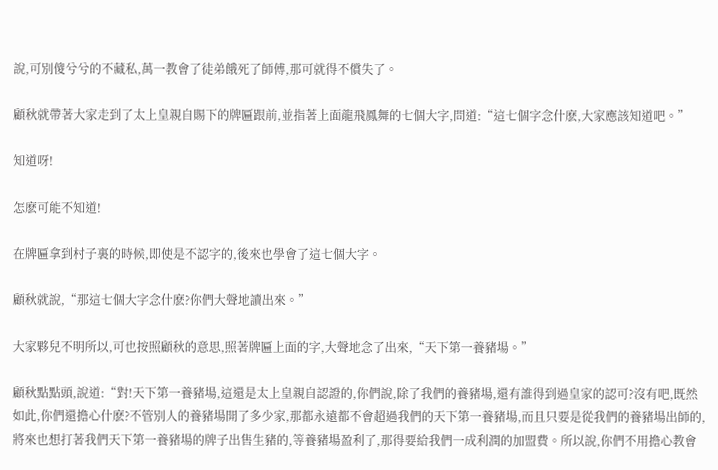說,可別傻兮兮的不藏私,萬一教會了徒弟餓死了師傅,那可就得不償失了。

顧秋就帶著大家走到了太上皇親自賜下的牌匾跟前,並指著上面龍飛鳳舞的七個大字,問道:“這七個字念什麽,大家應該知道吧。”

知道呀!

怎麽可能不知道!

在牌匾拿到村子裏的時候,即使是不認字的,後來也學會了這七個大字。

顧秋就說,“那這七個大字念什麽?你們大聲地讀出來。”

大家夥兒不明所以,可也按照顧秋的意思,照著牌匾上面的字,大聲地念了出來,“天下第一養豬場。”

顧秋點點頭,說道:“對!天下第一養豬場,這還是太上皇親自認證的,你們說,除了我們的養豬場,還有誰得到過皇家的認可?沒有吧,既然如此,你們還擔心什麽?不管別人的養豬場開了多少家,那都永遠都不會超過我們的天下第一養豬場,而且只要是從我們的養豬場出師的,將來也想打著我們天下第一養豬場的牌子出售生豬的,等養豬場盈利了,那得要給我們一成利潤的加盟費。所以說,你們不用擔心教會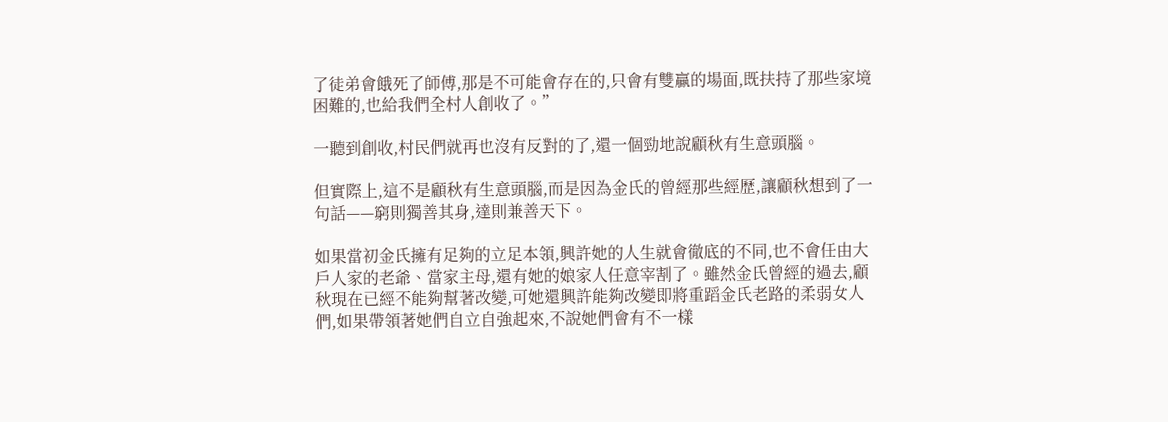了徒弟會餓死了師傅,那是不可能會存在的,只會有雙贏的場面,既扶持了那些家境困難的,也給我們全村人創收了。”

一聽到創收,村民們就再也沒有反對的了,還一個勁地說顧秋有生意頭腦。

但實際上,這不是顧秋有生意頭腦,而是因為金氏的曾經那些經歷,讓顧秋想到了一句話——窮則獨善其身,達則兼善天下。

如果當初金氏擁有足夠的立足本領,興許她的人生就會徹底的不同,也不會任由大戶人家的老爺、當家主母,還有她的娘家人任意宰割了。雖然金氏曾經的過去,顧秋現在已經不能夠幫著改變,可她還興許能夠改變即將重蹈金氏老路的柔弱女人們,如果帶領著她們自立自強起來,不說她們會有不一樣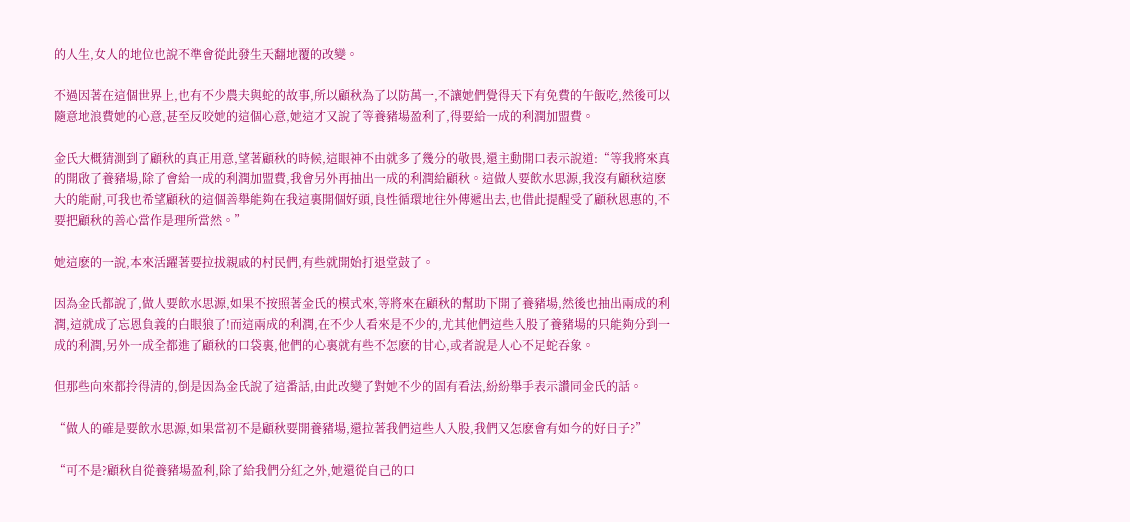的人生,女人的地位也說不準會從此發生天翻地覆的改變。

不過因著在這個世界上,也有不少農夫與蛇的故事,所以顧秋為了以防萬一,不讓她們覺得天下有免費的午飯吃,然後可以隨意地浪費她的心意,甚至反咬她的這個心意,她這才又說了等養豬場盈利了,得要給一成的利潤加盟費。

金氏大概猜測到了顧秋的真正用意,望著顧秋的時候,這眼神不由就多了幾分的敬畏,還主動開口表示說道:“等我將來真的開啟了養豬場,除了會給一成的利潤加盟費,我會另外再抽出一成的利潤給顧秋。這做人要飲水思源,我沒有顧秋這麽大的能耐,可我也希望顧秋的這個善舉能夠在我這裏開個好頭,良性循環地往外傳遞出去,也借此提醒受了顧秋恩惠的,不要把顧秋的善心當作是理所當然。”

她這麽的一說,本來活躍著要拉拔親戚的村民們,有些就開始打退堂鼓了。

因為金氏都說了,做人要飲水思源,如果不按照著金氏的模式來,等將來在顧秋的幫助下開了養豬場,然後也抽出兩成的利潤,這就成了忘恩負義的白眼狼了!而這兩成的利潤,在不少人看來是不少的,尤其他們這些入股了養豬場的只能夠分到一成的利潤,另外一成全都進了顧秋的口袋裏,他們的心裏就有些不怎麽的甘心,或者說是人心不足蛇吞象。

但那些向來都拎得清的,倒是因為金氏說了這番話,由此改變了對她不少的固有看法,紛紛舉手表示讚同金氏的話。

“做人的確是要飲水思源,如果當初不是顧秋要開養豬場,還拉著我們這些人入股,我們又怎麽會有如今的好日子?”

“可不是?顧秋自從養豬場盈利,除了給我們分紅之外,她還從自己的口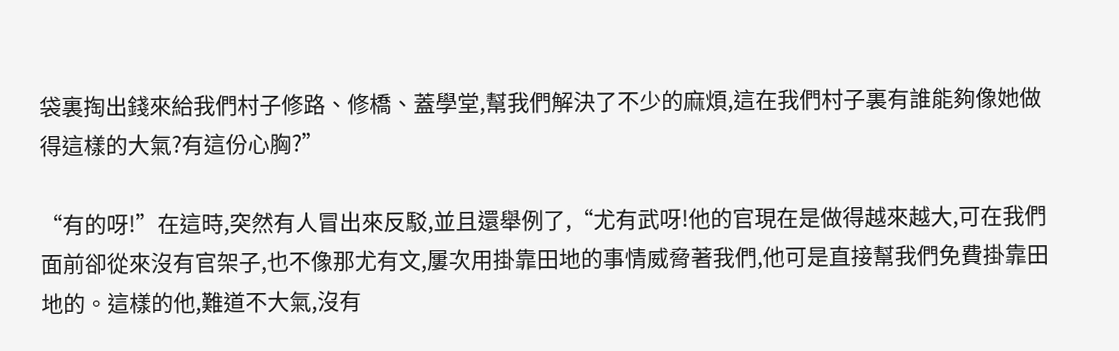袋裏掏出錢來給我們村子修路、修橋、蓋學堂,幫我們解決了不少的麻煩,這在我們村子裏有誰能夠像她做得這樣的大氣?有這份心胸?”

“有的呀!”在這時,突然有人冒出來反駁,並且還舉例了,“尤有武呀!他的官現在是做得越來越大,可在我們面前卻從來沒有官架子,也不像那尤有文,屢次用掛靠田地的事情威脅著我們,他可是直接幫我們免費掛靠田地的。這樣的他,難道不大氣,沒有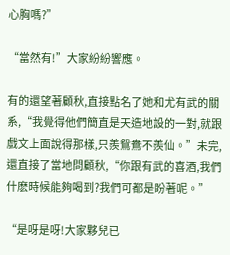心胸嗎?”

“當然有!”大家紛紛響應。

有的還望著顧秋,直接點名了她和尤有武的關系,“我覺得他們簡直是天造地設的一對,就跟戲文上面說得那樣,只羨鴛鴦不羨仙。”未完,還直接了當地問顧秋,“你跟有武的喜酒,我們什麽時候能夠喝到?我們可都是盼著呢。”

“是呀是呀!大家夥兒已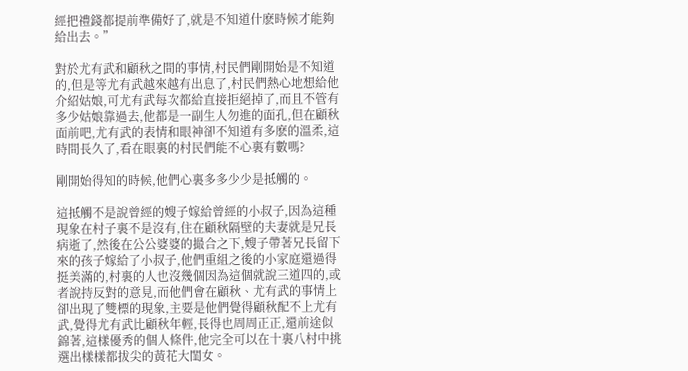經把禮錢都提前準備好了,就是不知道什麽時候才能夠給出去。”

對於尤有武和顧秋之間的事情,村民們剛開始是不知道的,但是等尤有武越來越有出息了,村民們熱心地想給他介紹姑娘,可尤有武每次都給直接拒絕掉了,而且不管有多少姑娘靠過去,他都是一副生人勿進的面孔,但在顧秋面前吧,尤有武的表情和眼神卻不知道有多麽的溫柔,這時間長久了,看在眼裏的村民們能不心裏有數嗎?

剛開始得知的時候,他們心裏多多少少是抵觸的。

這抵觸不是說曾經的嫂子嫁給曾經的小叔子,因為這種現象在村子裏不是沒有,住在顧秋隔壁的夫妻就是兄長病逝了,然後在公公婆婆的撮合之下,嫂子帶著兄長留下來的孩子嫁給了小叔子,他們重組之後的小家庭還過得挺美滿的,村裏的人也沒幾個因為這個就說三道四的,或者說持反對的意見,而他們會在顧秋、尤有武的事情上卻出現了雙標的現象,主要是他們覺得顧秋配不上尤有武,覺得尤有武比顧秋年輕,長得也周周正正,還前途似錦著,這樣優秀的個人條件,他完全可以在十裏八村中挑選出樣樣都拔尖的黃花大閨女。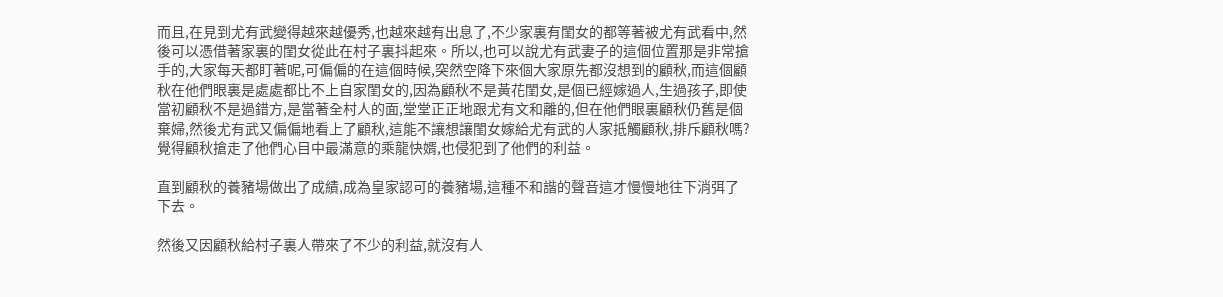而且,在見到尤有武變得越來越優秀,也越來越有出息了,不少家裏有閨女的都等著被尤有武看中,然後可以憑借著家裏的閨女從此在村子裏抖起來。所以,也可以說尤有武妻子的這個位置那是非常搶手的,大家每天都盯著呢,可偏偏的在這個時候,突然空降下來個大家原先都沒想到的顧秋,而這個顧秋在他們眼裏是處處都比不上自家閨女的,因為顧秋不是黃花閨女,是個已經嫁過人,生過孩子,即使當初顧秋不是過錯方,是當著全村人的面,堂堂正正地跟尤有文和離的,但在他們眼裏顧秋仍舊是個棄婦,然後尤有武又偏偏地看上了顧秋,這能不讓想讓閨女嫁給尤有武的人家抵觸顧秋,排斥顧秋嗎?覺得顧秋搶走了他們心目中最滿意的乘龍快婿,也侵犯到了他們的利益。

直到顧秋的養豬場做出了成績,成為皇家認可的養豬場,這種不和諧的聲音這才慢慢地往下消弭了下去。

然後又因顧秋給村子裏人帶來了不少的利益,就沒有人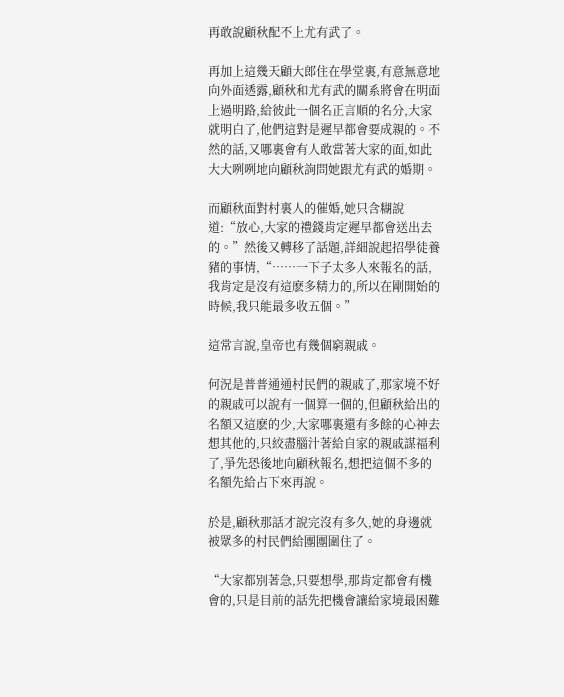再敢說顧秋配不上尤有武了。

再加上這幾天顧大郎住在學堂裏,有意無意地向外面透露,顧秋和尤有武的關系將會在明面上過明路,給彼此一個名正言順的名分,大家就明白了,他們這對是遲早都會要成親的。不然的話,又哪裏會有人敢當著大家的面,如此大大咧咧地向顧秋詢問她跟尤有武的婚期。

而顧秋面對村裏人的催婚,她只含糊說道:“放心,大家的禮錢肯定遲早都會送出去的。”然後又轉移了話題,詳細說起招學徒養豬的事情,“……一下子太多人來報名的話,我肯定是沒有這麽多精力的,所以在剛開始的時候,我只能最多收五個。”

這常言說,皇帝也有幾個窮親戚。

何況是普普通通村民們的親戚了,那家境不好的親戚可以說有一個算一個的,但顧秋給出的名額又這麽的少,大家哪裏還有多餘的心神去想其他的,只絞盡腦汁著給自家的親戚謀福利了,爭先恐後地向顧秋報名,想把這個不多的名額先給占下來再說。

於是,顧秋那話才說完沒有多久,她的身邊就被眾多的村民們給團團圍住了。

“大家都別著急,只要想學,那肯定都會有機會的,只是目前的話先把機會讓給家境最困難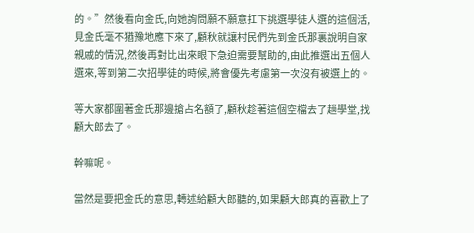的。”然後看向金氏,向她詢問願不願意扛下挑選學徒人選的這個活,見金氏毫不猶豫地應下來了,顧秋就讓村民們先到金氏那裏說明自家親戚的情況,然後再對比出來眼下急迫需要幫助的,由此推選出五個人選來,等到第二次招學徒的時候,將會優先考慮第一次沒有被選上的。

等大家都圍著金氏那邊搶占名額了,顧秋趁著這個空檔去了趟學堂,找顧大郎去了。

幹嘛呢。

當然是要把金氏的意思,轉述給顧大郎聽的,如果顧大郎真的喜歡上了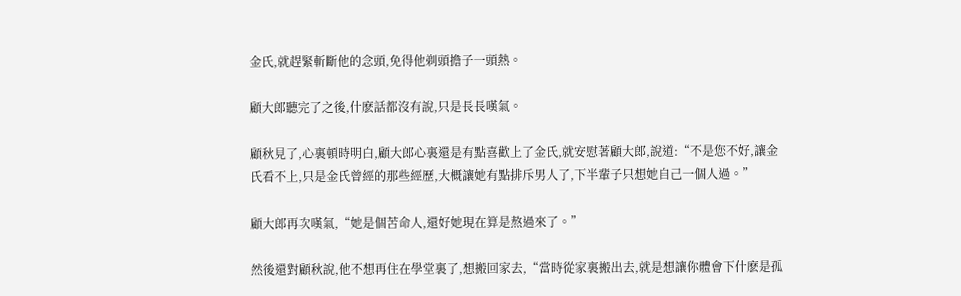金氏,就趕緊斬斷他的念頭,免得他剃頭擔子一頭熱。

顧大郎聽完了之後,什麽話都沒有說,只是長長嘆氣。

顧秋見了,心裏頓時明白,顧大郎心裏還是有點喜歡上了金氏,就安慰著顧大郎,說道:“不是您不好,讓金氏看不上,只是金氏曾經的那些經歷,大概讓她有點排斥男人了,下半輩子只想她自己一個人過。”

顧大郎再次嘆氣,“她是個苦命人,還好她現在算是熬過來了。”

然後還對顧秋說,他不想再住在學堂裏了,想搬回家去,“當時從家裏搬出去,就是想讓你體會下什麽是孤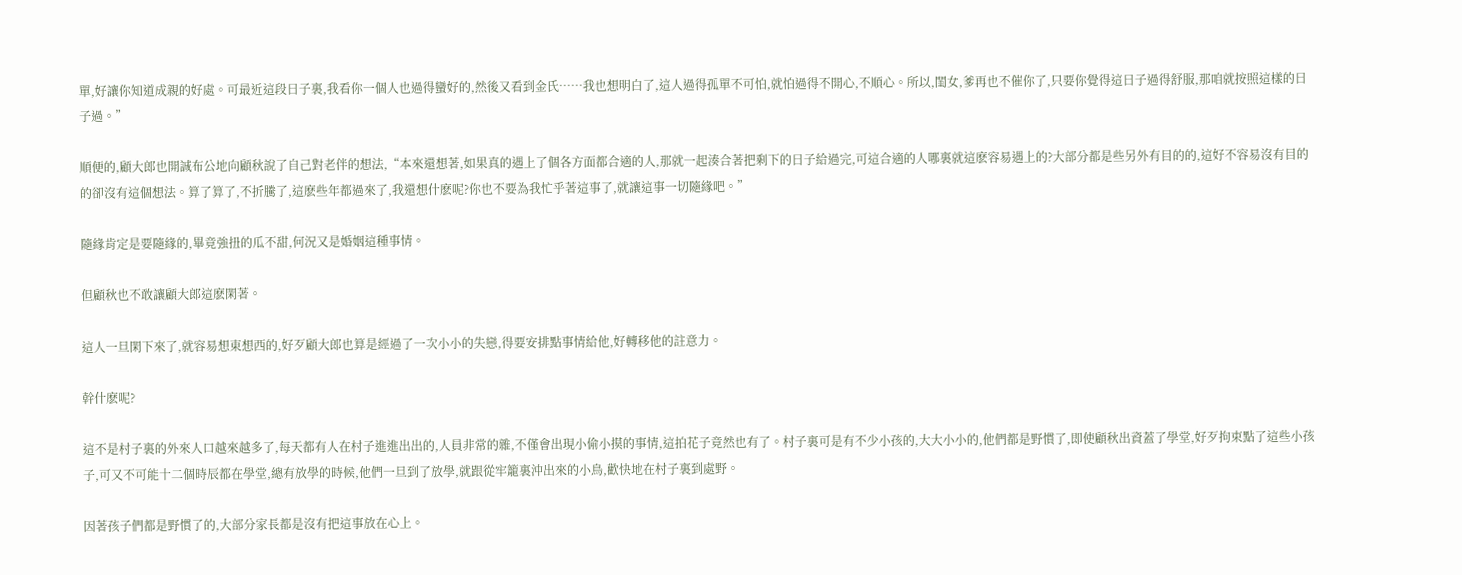單,好讓你知道成親的好處。可最近這段日子裏,我看你一個人也過得蠻好的,然後又看到金氏……我也想明白了,這人過得孤單不可怕,就怕過得不開心,不順心。所以,閨女,爹再也不催你了,只要你覺得這日子過得舒服,那咱就按照這樣的日子過。”

順便的,顧大郎也開誠布公地向顧秋說了自己對老伴的想法,“本來還想著,如果真的遇上了個各方面都合適的人,那就一起湊合著把剩下的日子給過完,可這合適的人哪裏就這麽容易遇上的?大部分都是些另外有目的的,這好不容易沒有目的的卻沒有這個想法。算了算了,不折騰了,這麽些年都過來了,我還想什麽呢?你也不要為我忙乎著這事了,就讓這事一切隨緣吧。”

隨緣肯定是要隨緣的,畢竟強扭的瓜不甜,何況又是婚姻這種事情。

但顧秋也不敢讓顧大郎這麽閑著。

這人一旦閑下來了,就容易想東想西的,好歹顧大郎也算是經過了一次小小的失戀,得要安排點事情給他,好轉移他的註意力。

幹什麽呢?

這不是村子裏的外來人口越來越多了,每天都有人在村子進進出出的,人員非常的雜,不僅會出現小偷小摸的事情,這拍花子竟然也有了。村子裏可是有不少小孩的,大大小小的,他們都是野慣了,即使顧秋出資蓋了學堂,好歹拘束點了這些小孩子,可又不可能十二個時辰都在學堂,總有放學的時候,他們一旦到了放學,就跟從牢籠裏沖出來的小鳥,歡快地在村子裏到處野。

因著孩子們都是野慣了的,大部分家長都是沒有把這事放在心上。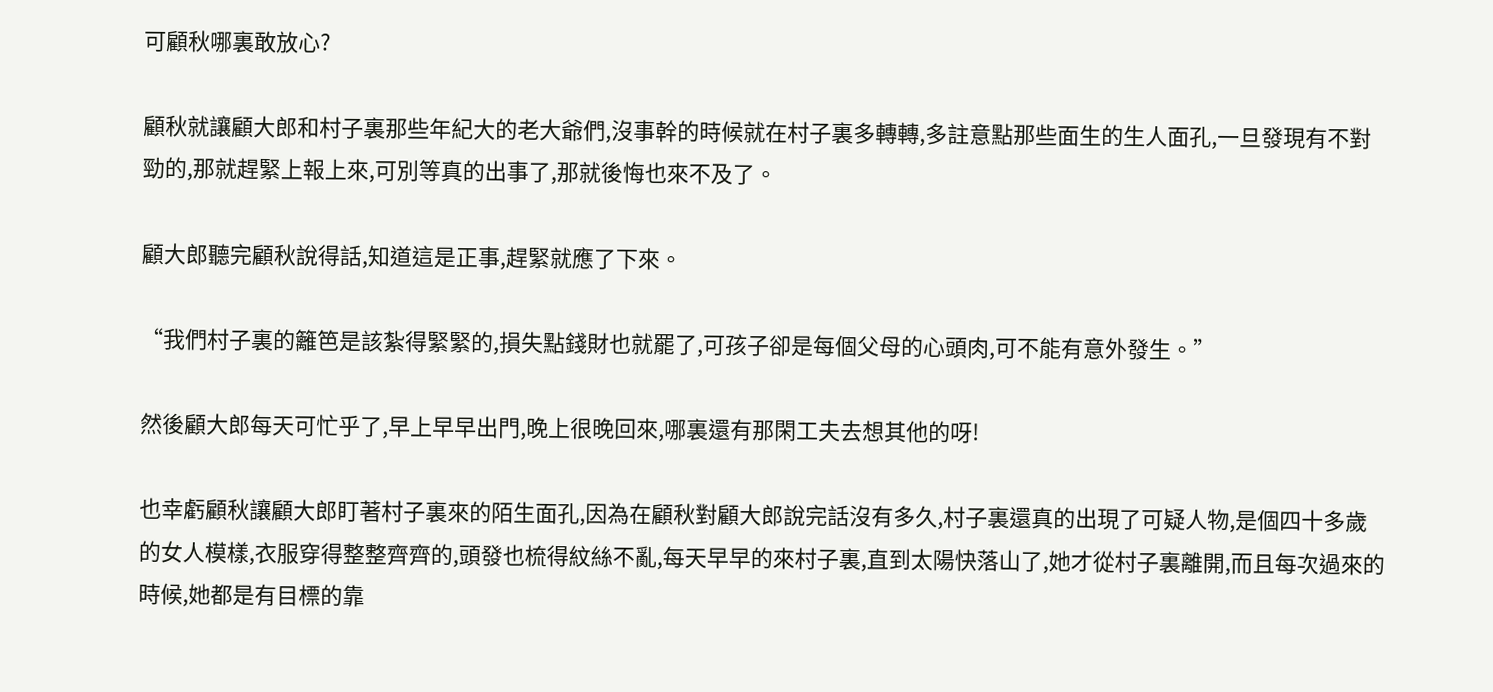可顧秋哪裏敢放心?

顧秋就讓顧大郎和村子裏那些年紀大的老大爺們,沒事幹的時候就在村子裏多轉轉,多註意點那些面生的生人面孔,一旦發現有不對勁的,那就趕緊上報上來,可別等真的出事了,那就後悔也來不及了。

顧大郎聽完顧秋說得話,知道這是正事,趕緊就應了下來。

“我們村子裏的籬笆是該紮得緊緊的,損失點錢財也就罷了,可孩子卻是每個父母的心頭肉,可不能有意外發生。”

然後顧大郎每天可忙乎了,早上早早出門,晚上很晚回來,哪裏還有那閑工夫去想其他的呀!

也幸虧顧秋讓顧大郎盯著村子裏來的陌生面孔,因為在顧秋對顧大郎說完話沒有多久,村子裏還真的出現了可疑人物,是個四十多歲的女人模樣,衣服穿得整整齊齊的,頭發也梳得紋絲不亂,每天早早的來村子裏,直到太陽快落山了,她才從村子裏離開,而且每次過來的時候,她都是有目標的靠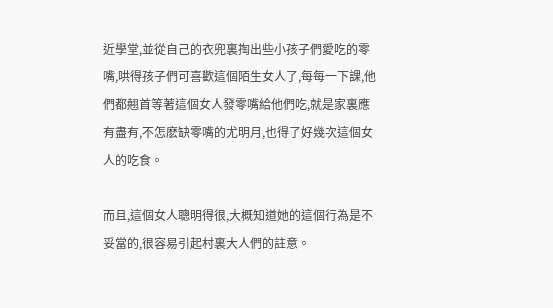近學堂,並從自己的衣兜裏掏出些小孩子們愛吃的零嘴,哄得孩子們可喜歡這個陌生女人了,每每一下課,他們都翹首等著這個女人發零嘴給他們吃,就是家裏應有盡有,不怎麽缺零嘴的尤明月,也得了好幾次這個女人的吃食。

而且,這個女人聰明得很,大概知道她的這個行為是不妥當的,很容易引起村裏大人們的註意。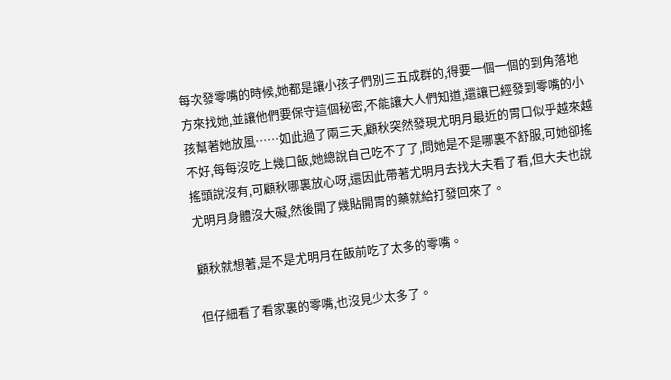每次發零嘴的時候,她都是讓小孩子們別三五成群的,得要一個一個的到角落地方來找她,並讓他們要保守這個秘密,不能讓大人們知道,還讓已經發到零嘴的小孩幫著她放風……如此過了兩三天,顧秋突然發現尤明月最近的胃口似乎越來越不好,每每沒吃上幾口飯,她總說自己吃不了了,問她是不是哪裏不舒服,可她卻搖搖頭說沒有,可顧秋哪裏放心呀,還因此帶著尤明月去找大夫看了看,但大夫也說尤明月身體沒大礙,然後開了幾貼開胃的藥就給打發回來了。

顧秋就想著,是不是尤明月在飯前吃了太多的零嘴。

但仔細看了看家裏的零嘴,也沒見少太多了。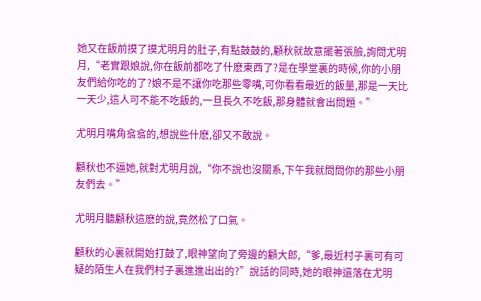她又在飯前摸了摸尤明月的肚子,有點鼓鼓的,顧秋就故意擺著張臉,詢問尤明月,“老實跟娘說,你在飯前都吃了什麽東西了?是在學堂裏的時候,你的小朋友們給你吃的了?娘不是不讓你吃那些零嘴,可你看看最近的飯量,那是一天比一天少,這人可不能不吃飯的,一旦長久不吃飯,那身體就會出問題。”

尤明月嘴角翕翕的,想說些什麽,卻又不敢說。

顧秋也不逼她,就對尤明月說,“你不說也沒關系,下午我就問問你的那些小朋友們去。”

尤明月聽顧秋這麽的說,竟然松了口氣。

顧秋的心裏就開始打鼓了,眼神望向了旁邊的顧大郎,“爹,最近村子裏可有可疑的陌生人在我們村子裏進進出出的?”說話的同時,她的眼神還落在尤明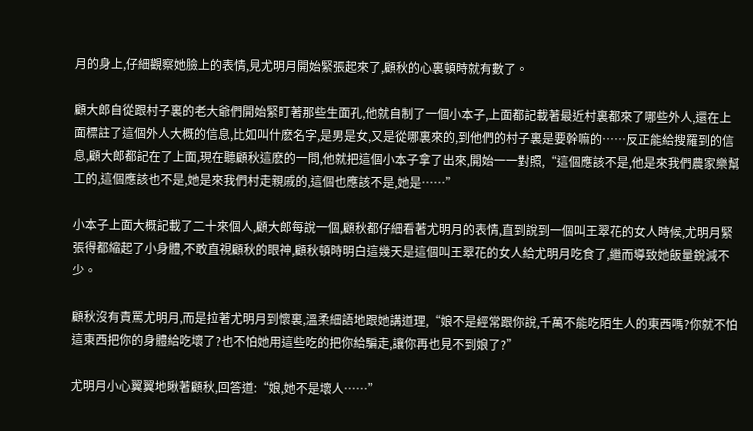月的身上,仔細觀察她臉上的表情,見尤明月開始緊張起來了,顧秋的心裏頓時就有數了。

顧大郎自從跟村子裏的老大爺們開始緊盯著那些生面孔,他就自制了一個小本子,上面都記載著最近村裏都來了哪些外人,還在上面標註了這個外人大概的信息,比如叫什麽名字,是男是女,又是從哪裏來的,到他們的村子裏是要幹嘛的……反正能給搜羅到的信息,顧大郎都記在了上面,現在聽顧秋這麽的一問,他就把這個小本子拿了出來,開始一一對照,“這個應該不是,他是來我們農家樂幫工的,這個應該也不是,她是來我們村走親戚的,這個也應該不是,她是……”

小本子上面大概記載了二十來個人,顧大郎每說一個,顧秋都仔細看著尤明月的表情,直到說到一個叫王翠花的女人時候,尤明月緊張得都縮起了小身體,不敢直視顧秋的眼神,顧秋頓時明白這幾天是這個叫王翠花的女人給尤明月吃食了,繼而導致她飯量銳減不少。

顧秋沒有責罵尤明月,而是拉著尤明月到懷裏,溫柔細語地跟她講道理,“娘不是經常跟你說,千萬不能吃陌生人的東西嗎?你就不怕這東西把你的身體給吃壞了?也不怕她用這些吃的把你給騙走,讓你再也見不到娘了?”

尤明月小心翼翼地瞅著顧秋,回答道:“娘,她不是壞人……”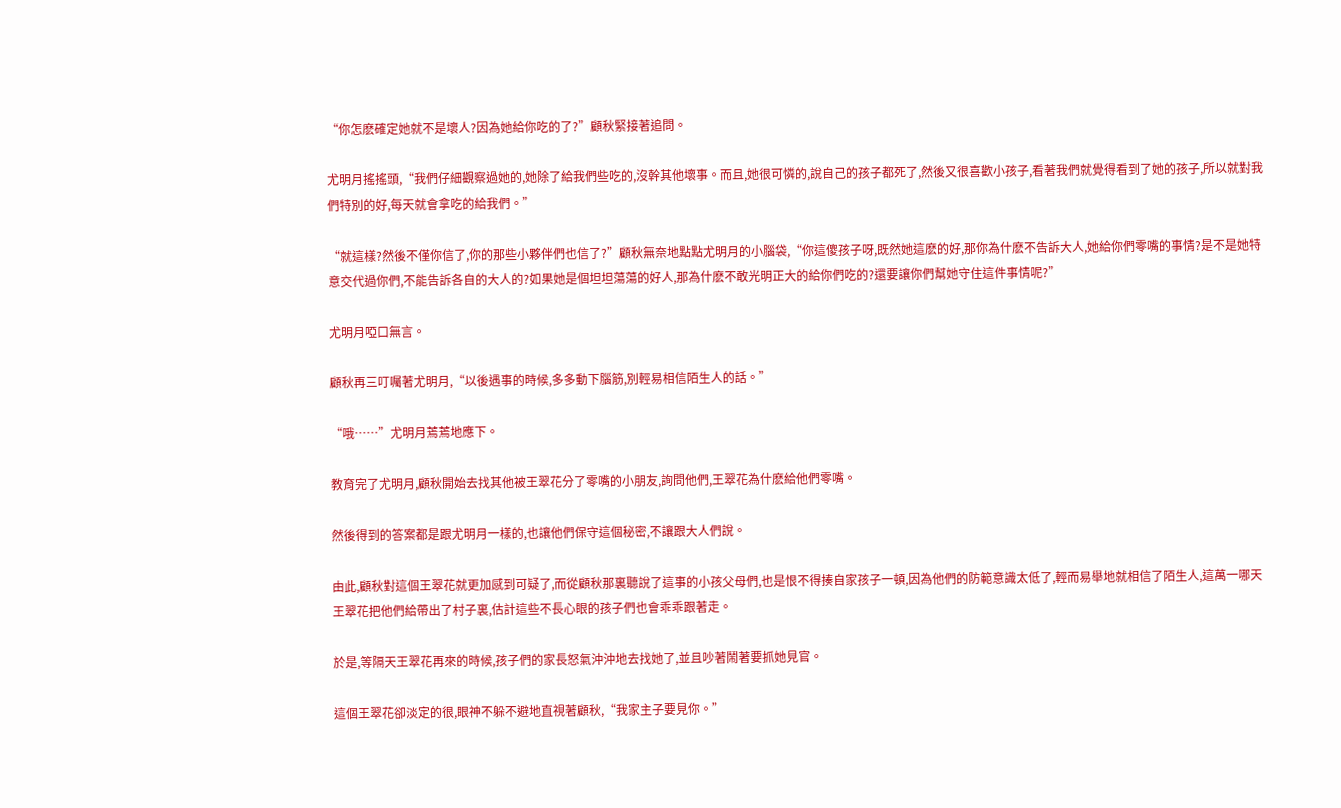“你怎麽確定她就不是壞人?因為她給你吃的了?”顧秋緊接著追問。

尤明月搖搖頭,“我們仔細觀察過她的,她除了給我們些吃的,沒幹其他壞事。而且,她很可憐的,說自己的孩子都死了,然後又很喜歡小孩子,看著我們就覺得看到了她的孩子,所以就對我們特別的好,每天就會拿吃的給我們。”

“就這樣?然後不僅你信了,你的那些小夥伴們也信了?”顧秋無奈地點點尤明月的小腦袋,“你這傻孩子呀,既然她這麽的好,那你為什麽不告訴大人,她給你們零嘴的事情?是不是她特意交代過你們,不能告訴各自的大人的?如果她是個坦坦蕩蕩的好人,那為什麽不敢光明正大的給你們吃的?還要讓你們幫她守住這件事情呢?”

尤明月啞口無言。

顧秋再三叮囑著尤明月,“以後遇事的時候,多多動下腦筋,別輕易相信陌生人的話。”

“哦……”尤明月蔫蔫地應下。

教育完了尤明月,顧秋開始去找其他被王翠花分了零嘴的小朋友,詢問他們,王翠花為什麽給他們零嘴。

然後得到的答案都是跟尤明月一樣的,也讓他們保守這個秘密,不讓跟大人們說。

由此,顧秋對這個王翠花就更加感到可疑了,而從顧秋那裏聽說了這事的小孩父母們,也是恨不得揍自家孩子一頓,因為他們的防範意識太低了,輕而易舉地就相信了陌生人,這萬一哪天王翠花把他們給帶出了村子裏,估計這些不長心眼的孩子們也會乖乖跟著走。

於是,等隔天王翠花再來的時候,孩子們的家長怒氣沖沖地去找她了,並且吵著鬧著要抓她見官。

這個王翠花卻淡定的很,眼神不躲不避地直視著顧秋,“我家主子要見你。”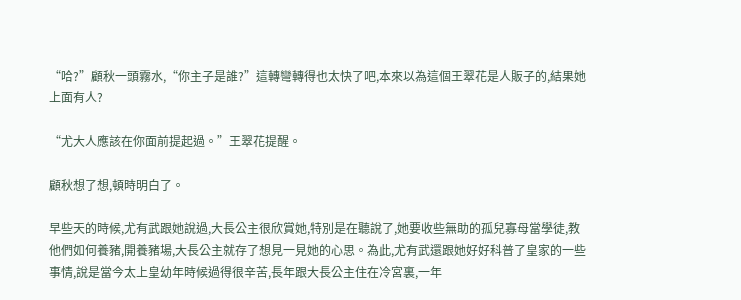“哈?”顧秋一頭霧水,“你主子是誰?”這轉彎轉得也太快了吧,本來以為這個王翠花是人販子的,結果她上面有人?

“尤大人應該在你面前提起過。”王翠花提醒。

顧秋想了想,頓時明白了。

早些天的時候,尤有武跟她說過,大長公主很欣賞她,特別是在聽說了,她要收些無助的孤兒寡母當學徒,教他們如何養豬,開養豬場,大長公主就存了想見一見她的心思。為此,尤有武還跟她好好科普了皇家的一些事情,說是當今太上皇幼年時候過得很辛苦,長年跟大長公主住在冷宮裏,一年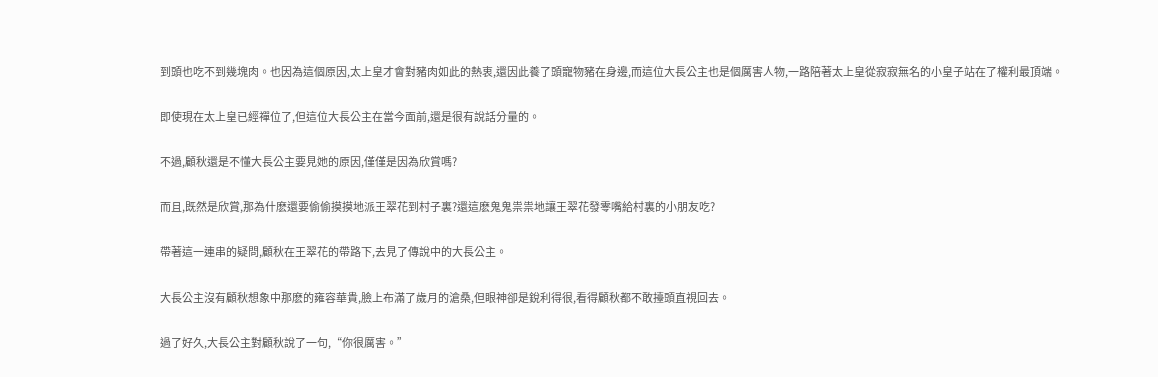到頭也吃不到幾塊肉。也因為這個原因,太上皇才會對豬肉如此的熱衷,還因此養了頭寵物豬在身邊,而這位大長公主也是個厲害人物,一路陪著太上皇從寂寂無名的小皇子站在了權利最頂端。

即使現在太上皇已經禪位了,但這位大長公主在當今面前,還是很有說話分量的。

不過,顧秋還是不懂大長公主要見她的原因,僅僅是因為欣賞嗎?

而且,既然是欣賞,那為什麽還要偷偷摸摸地派王翠花到村子裏?還這麽鬼鬼祟祟地讓王翠花發零嘴給村裏的小朋友吃?

帶著這一連串的疑問,顧秋在王翠花的帶路下,去見了傳說中的大長公主。

大長公主沒有顧秋想象中那麽的雍容華貴,臉上布滿了歲月的滄桑,但眼神卻是銳利得很,看得顧秋都不敢擡頭直視回去。

過了好久,大長公主對顧秋說了一句,“你很厲害。”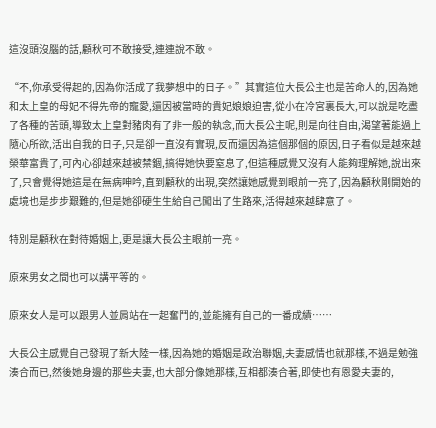這沒頭沒腦的話,顧秋可不敢接受,連連說不敢。

“不,你承受得起的,因為你活成了我夢想中的日子。”其實這位大長公主也是苦命人的,因為她和太上皇的母妃不得先帝的寵愛,還因被當時的貴妃娘娘迫害,從小在冷宮裏長大,可以說是吃盡了各種的苦頭,導致太上皇對豬肉有了非一般的執念,而大長公主呢,則是向往自由,渴望著能過上隨心所欲,活出自我的日子,只是卻一直沒有實現,反而還因為這個那個的原因,日子看似是越來越榮華富貴了,可內心卻越來越被禁錮,搞得她快要窒息了,但這種感覺又沒有人能夠理解她,說出來了,只會覺得她這是在無病呻吟,直到顧秋的出現,突然讓她感覺到眼前一亮了,因為顧秋剛開始的處境也是步步艱難的,但是她卻硬生生給自己闖出了生路來,活得越來越肆意了。

特別是顧秋在對待婚姻上,更是讓大長公主眼前一亮。

原來男女之間也可以講平等的。

原來女人是可以跟男人並肩站在一起奮鬥的,並能擁有自己的一番成績……

大長公主感覺自己發現了新大陸一樣,因為她的婚姻是政治聯姻,夫妻感情也就那樣,不過是勉強湊合而已,然後她身邊的那些夫妻,也大部分像她那樣,互相都湊合著,即使也有恩愛夫妻的,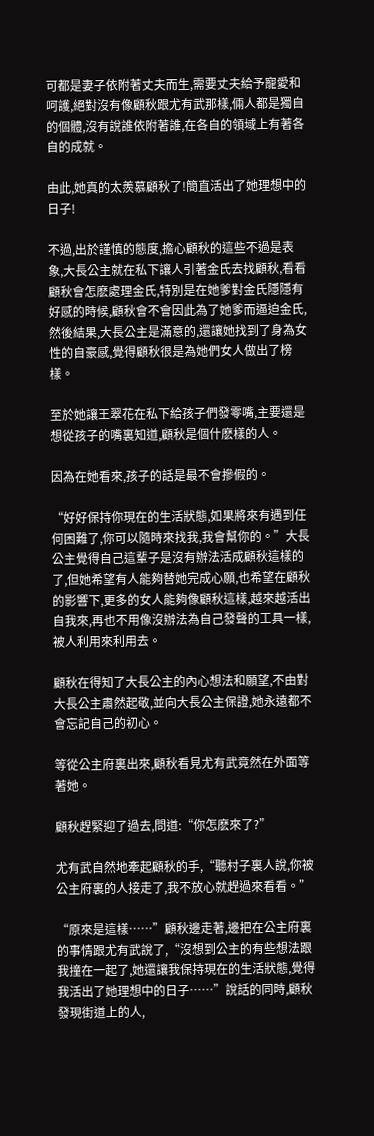可都是妻子依附著丈夫而生,需要丈夫給予寵愛和呵護,絕對沒有像顧秋跟尤有武那樣,倆人都是獨自的個體,沒有說誰依附著誰,在各自的領域上有著各自的成就。

由此,她真的太羨慕顧秋了!簡直活出了她理想中的日子!

不過,出於謹慎的態度,擔心顧秋的這些不過是表象,大長公主就在私下讓人引著金氏去找顧秋,看看顧秋會怎麽處理金氏,特別是在她爹對金氏隱隱有好感的時候,顧秋會不會因此為了她爹而逼迫金氏,然後結果,大長公主是滿意的,還讓她找到了身為女性的自豪感,覺得顧秋很是為她們女人做出了榜樣。

至於她讓王翠花在私下給孩子們發零嘴,主要還是想從孩子的嘴裏知道,顧秋是個什麽樣的人。

因為在她看來,孩子的話是最不會摻假的。

“好好保持你現在的生活狀態,如果將來有遇到任何困難了,你可以隨時來找我,我會幫你的。”大長公主覺得自己這輩子是沒有辦法活成顧秋這樣的了,但她希望有人能夠替她完成心願,也希望在顧秋的影響下,更多的女人能夠像顧秋這樣,越來越活出自我來,再也不用像沒辦法為自己發聲的工具一樣,被人利用來利用去。

顧秋在得知了大長公主的內心想法和願望,不由對大長公主肅然起敬,並向大長公主保證,她永遠都不會忘記自己的初心。

等從公主府裏出來,顧秋看見尤有武竟然在外面等著她。

顧秋趕緊迎了過去,問道:“你怎麽來了?”

尤有武自然地牽起顧秋的手,“聽村子裏人說,你被公主府裏的人接走了,我不放心就趕過來看看。”

“原來是這樣……”顧秋邊走著,邊把在公主府裏的事情跟尤有武說了,“沒想到公主的有些想法跟我撞在一起了,她還讓我保持現在的生活狀態,覺得我活出了她理想中的日子……”說話的同時,顧秋發現街道上的人,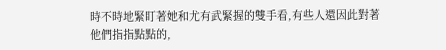時不時地緊盯著她和尤有武緊握的雙手看,有些人還因此對著他們指指點點的,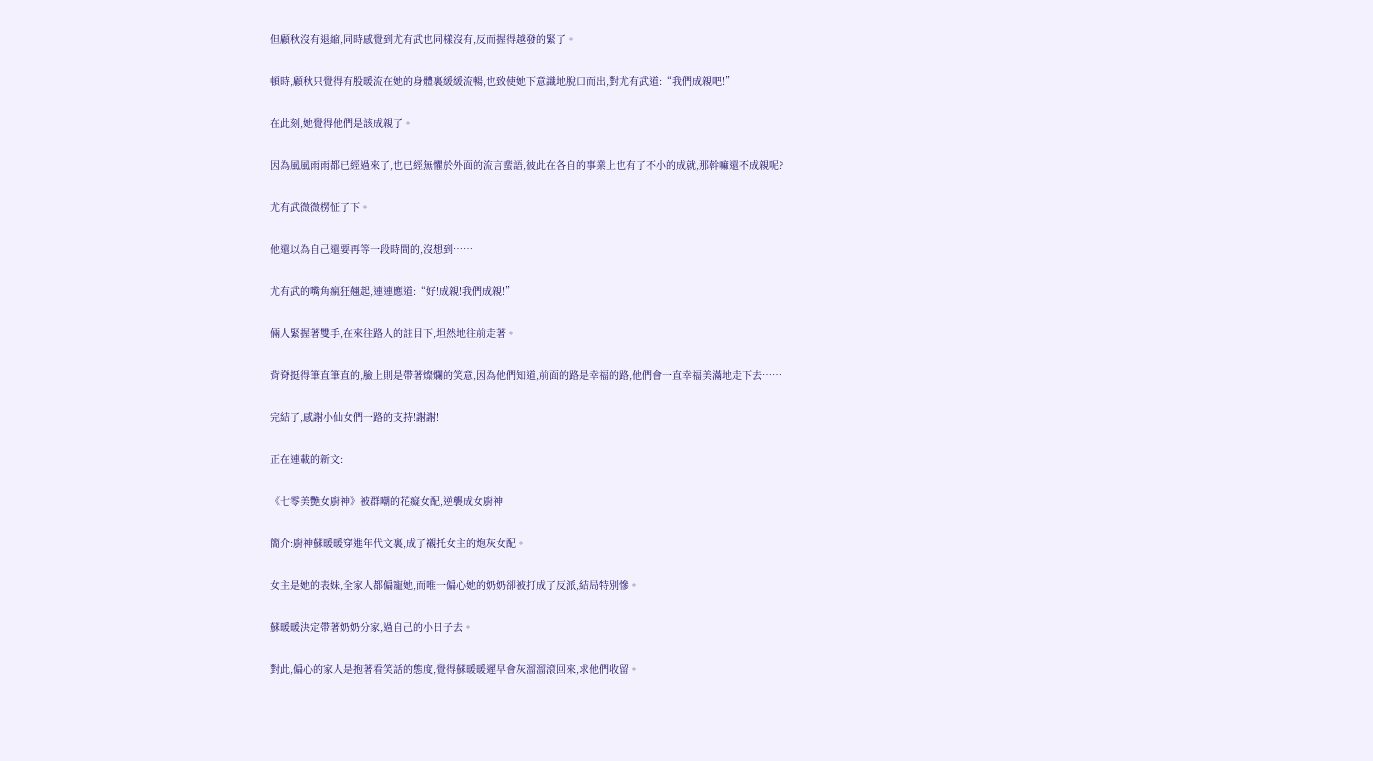但顧秋沒有退縮,同時感覺到尤有武也同樣沒有,反而握得越發的緊了。

頓時,顧秋只覺得有股暖流在她的身體裏緩緩流暢,也致使她下意識地脫口而出,對尤有武道:“我們成親吧!”

在此刻,她覺得他們是該成親了。

因為風風雨雨都已經過來了,也已經無懼於外面的流言蜚語,彼此在各自的事業上也有了不小的成就,那幹嘛還不成親呢?

尤有武微微楞怔了下。

他還以為自己還要再等一段時間的,沒想到……

尤有武的嘴角瘋狂翹起,連連應道:“好!成親!我們成親!”

倆人緊握著雙手,在來往路人的註目下,坦然地往前走著。

背脊挺得筆直筆直的,臉上則是帶著燦爛的笑意,因為他們知道,前面的路是幸福的路,他們會一直幸福美滿地走下去……

完結了,感謝小仙女們一路的支持!謝謝!

正在連載的新文:

《七零美艷女廚神》被群嘲的花癡女配,逆襲成女廚神

簡介:廚神蘇暖暖穿進年代文裏,成了襯托女主的炮灰女配。

女主是她的表妹,全家人都偏寵她,而唯一偏心她的奶奶卻被打成了反派,結局特別慘。

蘇暖暖決定帶著奶奶分家,過自己的小日子去。

對此,偏心的家人是抱著看笑話的態度,覺得蘇暖暖遲早會灰溜溜滾回來,求他們收留。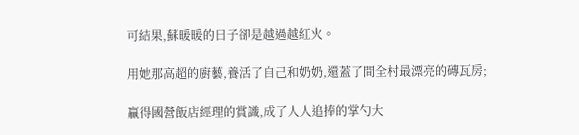可結果,蘇暖暖的日子卻是越過越紅火。

用她那高超的廚藝,養活了自己和奶奶,還蓋了間全村最漂亮的磚瓦房;

贏得國營飯店經理的賞識,成了人人追捧的掌勺大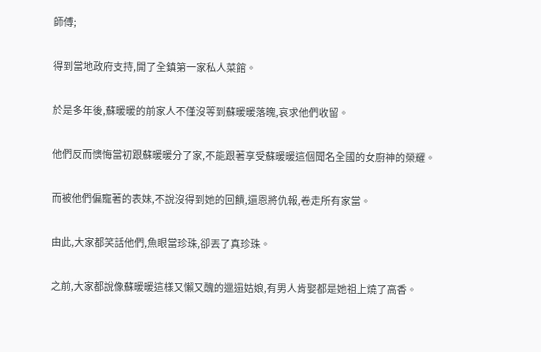師傅;

得到當地政府支持,開了全鎮第一家私人菜館。

於是多年後,蘇暖暖的前家人不僅沒等到蘇暖暖落魄,哀求他們收留。

他們反而懊悔當初跟蘇暖暖分了家,不能跟著享受蘇暖暖這個聞名全國的女廚神的榮耀。

而被他們偏寵著的表妹,不說沒得到她的回饋,還恩將仇報,卷走所有家當。

由此,大家都笑話他們,魚眼當珍珠,卻丟了真珍珠。

之前,大家都說像蘇暖暖這樣又懶又醜的邋遢姑娘,有男人肯娶都是她祖上燒了高香。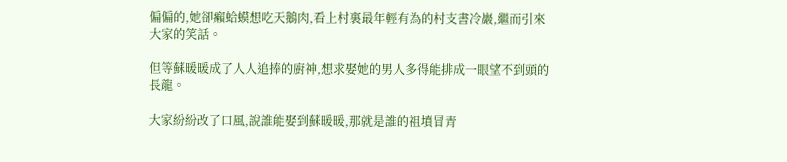偏偏的,她卻癩蛤蟆想吃天鵝肉,看上村裏最年輕有為的村支書冷巖,繼而引來大家的笑話。

但等蘇暖暖成了人人追捧的廚神,想求娶她的男人多得能排成一眼望不到頭的長龍。

大家紛紛改了口風,說誰能娶到蘇暖暖,那就是誰的祖墳冒青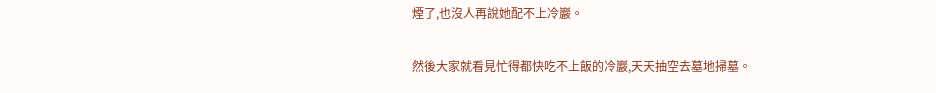煙了,也沒人再說她配不上冷巖。

然後大家就看見忙得都快吃不上飯的冷巖,天天抽空去墓地掃墓。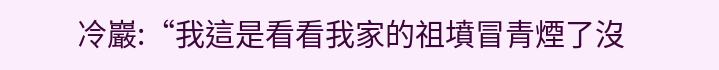冷巖:“我這是看看我家的祖墳冒青煙了沒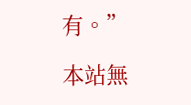有。”

本站無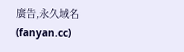廣告,永久域名(fanyan.cc)